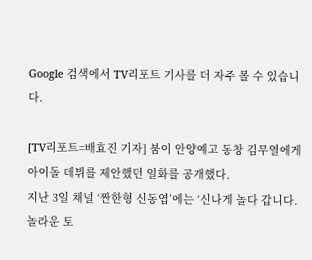Google 검색에서 TV리포트 기사를 더 자주 볼 수 있습니다.

[TV리포트=배효진 기자] 붐이 안양예고 동창 김무열에게 아이돌 데뷔를 제안했던 일화를 공개했다.
지난 3일 채널 ‘짠한형 신동엽’에는 ‘신나게 놀다 갑니다. 놀라운 토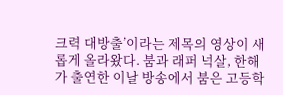크력 대방출’이라는 제목의 영상이 새롭게 올라왔다. 붐과 래퍼 넉살, 한해가 출연한 이날 방송에서 붐은 고등학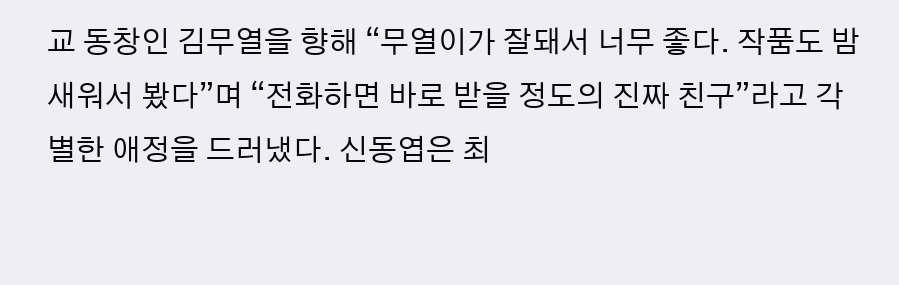교 동창인 김무열을 향해 “무열이가 잘돼서 너무 좋다. 작품도 밤새워서 봤다”며 “전화하면 바로 받을 정도의 진짜 친구”라고 각별한 애정을 드러냈다. 신동엽은 최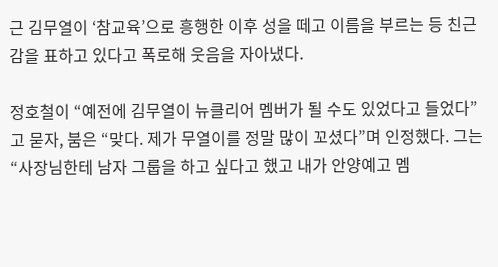근 김무열이 ‘참교육’으로 흥행한 이후 성을 떼고 이름을 부르는 등 친근감을 표하고 있다고 폭로해 웃음을 자아냈다.

정호철이 “예전에 김무열이 뉴클리어 멤버가 될 수도 있었다고 들었다”고 묻자, 붐은 “맞다. 제가 무열이를 정말 많이 꼬셨다”며 인정했다. 그는 “사장님한테 남자 그룹을 하고 싶다고 했고 내가 안양예고 멤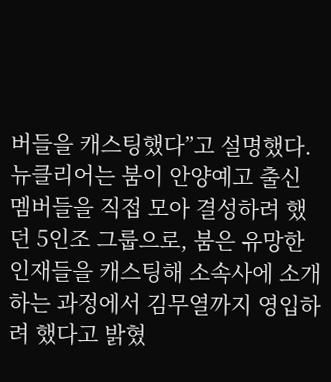버들을 캐스팅했다”고 설명했다. 뉴클리어는 붐이 안양예고 출신 멤버들을 직접 모아 결성하려 했던 5인조 그룹으로, 붐은 유망한 인재들을 캐스팅해 소속사에 소개하는 과정에서 김무열까지 영입하려 했다고 밝혔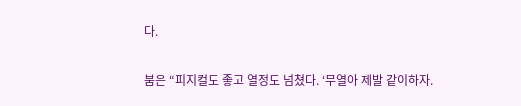다.

붐은 “피지컬도 좋고 열정도 넘쳤다. ‘무열아 제발 같이하자.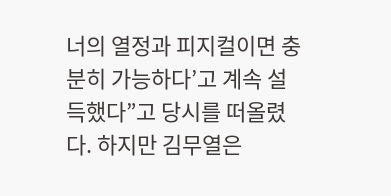너의 열정과 피지컬이면 충분히 가능하다’고 계속 설득했다”고 당시를 떠올렸다. 하지만 김무열은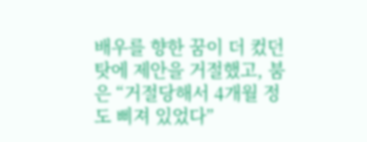배우를 향한 꿈이 더 컸던 탓에 제안을 거절했고, 붐은 “거절당해서 4개월 정도 삐져 있었다”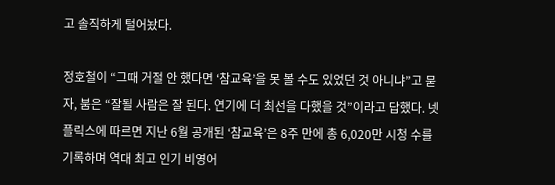고 솔직하게 털어놨다.

정호철이 “그때 거절 안 했다면 ‘참교육’을 못 볼 수도 있었던 것 아니냐”고 묻자, 붐은 “잘될 사람은 잘 된다. 연기에 더 최선을 다했을 것”이라고 답했다. 넷플릭스에 따르면 지난 6월 공개된 ‘참교육’은 8주 만에 총 6,020만 시청 수를 기록하며 역대 최고 인기 비영어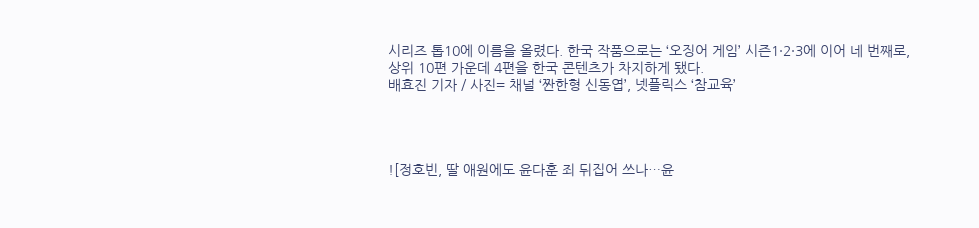시리즈 톱10에 이름을 올렸다. 한국 작품으로는 ‘오징어 게임’ 시즌1·2·3에 이어 네 번째로, 상위 10편 가운데 4편을 한국 콘텐츠가 차지하게 됐다.
배효진 기자 / 사진= 채널 ‘짠한형 신동엽’, 넷플릭스 ‘참교육’




![정호빈, 딸 애원에도 윤다훈 죄 뒤집어 쓰나…윤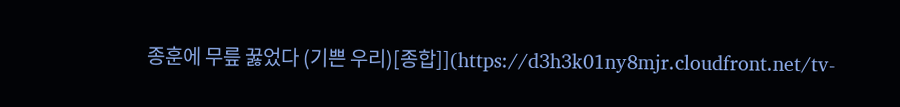종훈에 무릎 꿇었다 (기쁜 우리)[종합]](https://d3h3k01ny8mjr.cloudfront.net/tv-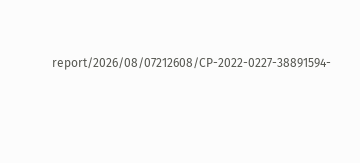report/2026/08/07212608/CP-2022-0227-38891594-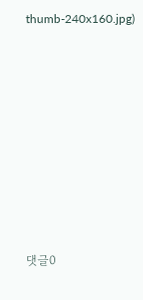thumb-240x160.jpg)














댓글0